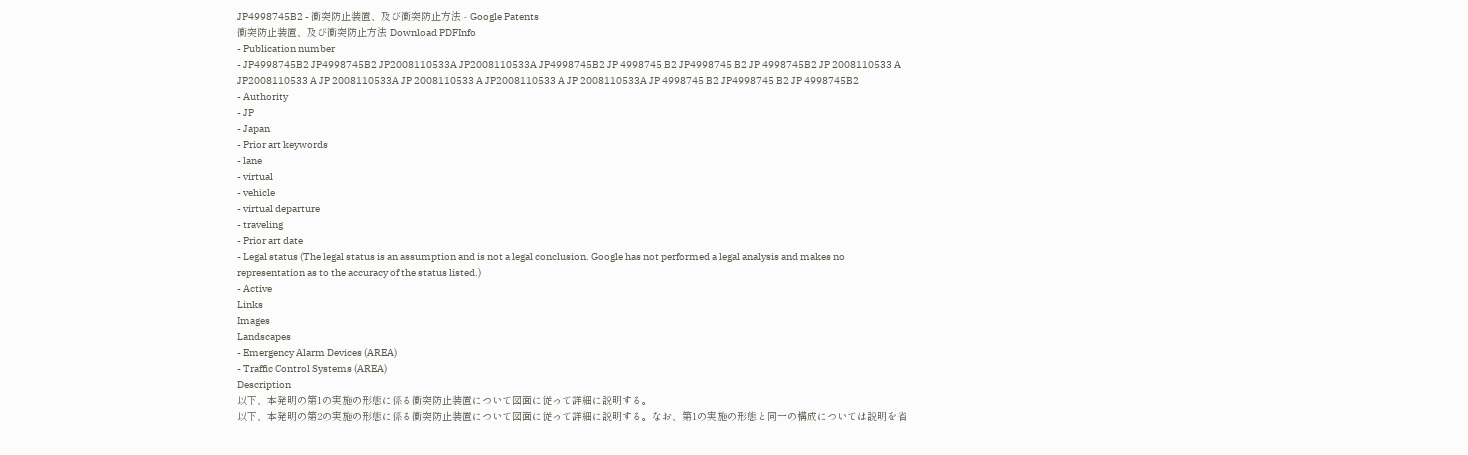JP4998745B2 - 衝突防止装置、及び衝突防止方法 - Google Patents
衝突防止装置、及び衝突防止方法 Download PDFInfo
- Publication number
- JP4998745B2 JP4998745B2 JP2008110533A JP2008110533A JP4998745B2 JP 4998745 B2 JP4998745 B2 JP 4998745B2 JP 2008110533 A JP2008110533 A JP 2008110533A JP 2008110533 A JP2008110533 A JP 2008110533A JP 4998745 B2 JP4998745 B2 JP 4998745B2
- Authority
- JP
- Japan
- Prior art keywords
- lane
- virtual
- vehicle
- virtual departure
- traveling
- Prior art date
- Legal status (The legal status is an assumption and is not a legal conclusion. Google has not performed a legal analysis and makes no representation as to the accuracy of the status listed.)
- Active
Links
Images
Landscapes
- Emergency Alarm Devices (AREA)
- Traffic Control Systems (AREA)
Description
以下、本発明の第1の実施の形態に係る衝突防止装置について図面に従って詳細に説明する。
以下、本発明の第2の実施の形態に係る衝突防止装置について図面に従って詳細に説明する。なお、第1の実施の形態と同一の構成については説明を省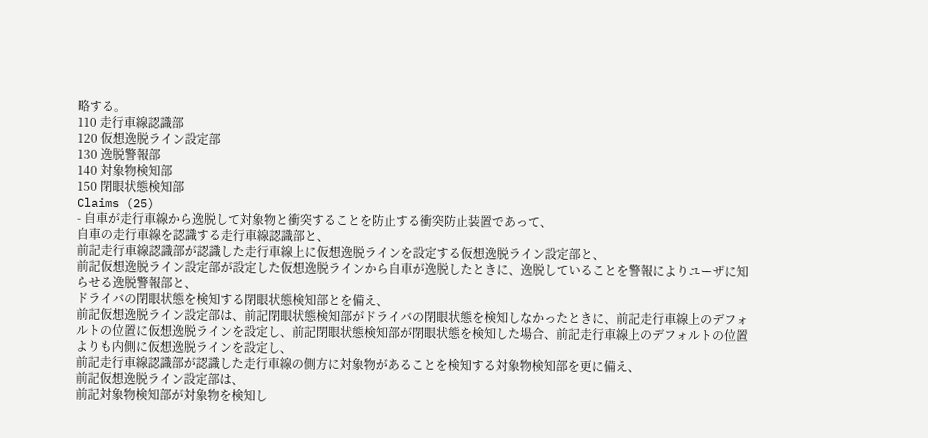略する。
110 走行車線認識部
120 仮想逸脱ライン設定部
130 逸脱警報部
140 対象物検知部
150 閉眼状態検知部
Claims (25)
- 自車が走行車線から逸脱して対象物と衝突することを防止する衝突防止装置であって、
自車の走行車線を認識する走行車線認識部と、
前記走行車線認識部が認識した走行車線上に仮想逸脱ラインを設定する仮想逸脱ライン設定部と、
前記仮想逸脱ライン設定部が設定した仮想逸脱ラインから自車が逸脱したときに、逸脱していることを警報によりユーザに知らせる逸脱警報部と、
ドライバの閉眼状態を検知する閉眼状態検知部とを備え、
前記仮想逸脱ライン設定部は、前記閉眼状態検知部がドライバの閉眼状態を検知しなかったときに、前記走行車線上のデフォルトの位置に仮想逸脱ラインを設定し、前記閉眼状態検知部が閉眼状態を検知した場合、前記走行車線上のデフォルトの位置よりも内側に仮想逸脱ラインを設定し、
前記走行車線認識部が認識した走行車線の側方に対象物があることを検知する対象物検知部を更に備え、
前記仮想逸脱ライン設定部は、
前記対象物検知部が対象物を検知し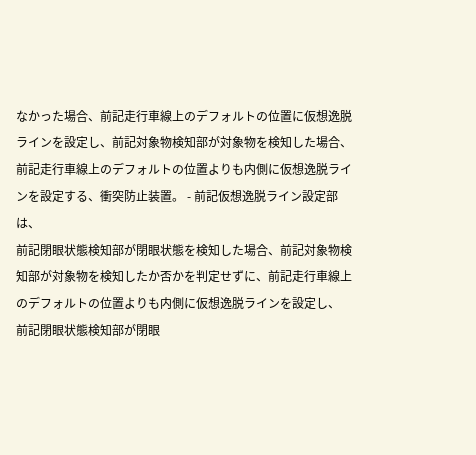なかった場合、前記走行車線上のデフォルトの位置に仮想逸脱ラインを設定し、前記対象物検知部が対象物を検知した場合、前記走行車線上のデフォルトの位置よりも内側に仮想逸脱ラインを設定する、衝突防止装置。 - 前記仮想逸脱ライン設定部は、
前記閉眼状態検知部が閉眼状態を検知した場合、前記対象物検知部が対象物を検知したか否かを判定せずに、前記走行車線上のデフォルトの位置よりも内側に仮想逸脱ラインを設定し、
前記閉眼状態検知部が閉眼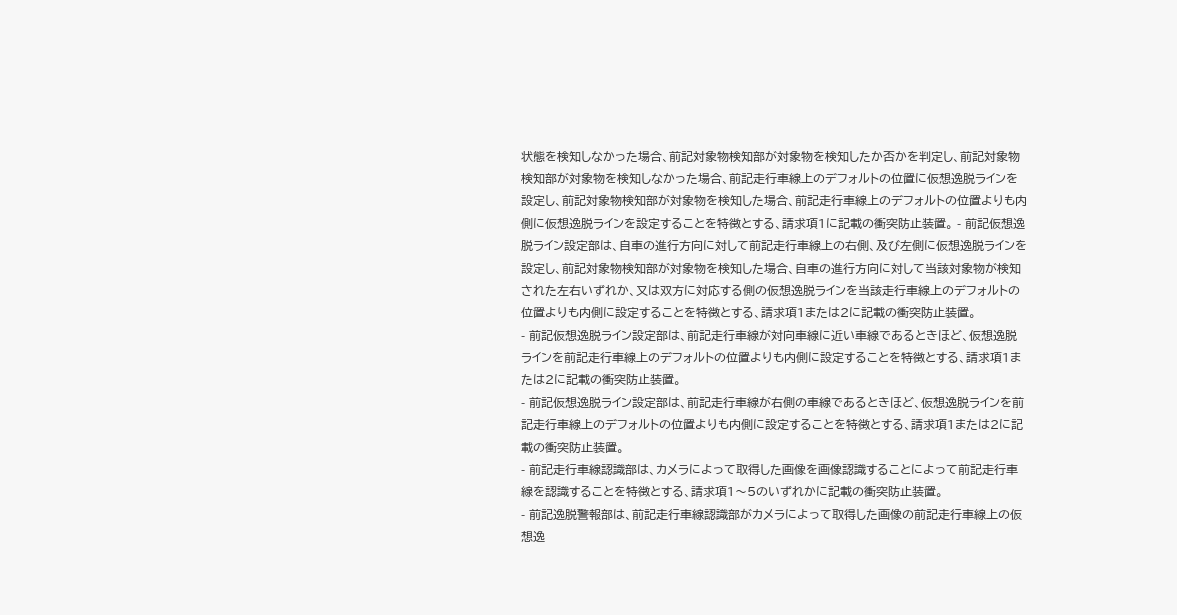状態を検知しなかった場合、前記対象物検知部が対象物を検知したか否かを判定し、前記対象物検知部が対象物を検知しなかった場合、前記走行車線上のデフォルトの位置に仮想逸脱ラインを設定し、前記対象物検知部が対象物を検知した場合、前記走行車線上のデフォルトの位置よりも内側に仮想逸脱ラインを設定することを特徴とする、請求項1に記載の衝突防止装置。 - 前記仮想逸脱ライン設定部は、自車の進行方向に対して前記走行車線上の右側、及び左側に仮想逸脱ラインを設定し、前記対象物検知部が対象物を検知した場合、自車の進行方向に対して当該対象物が検知された左右いずれか、又は双方に対応する側の仮想逸脱ラインを当該走行車線上のデフォルトの位置よりも内側に設定することを特徴とする、請求項1または2に記載の衝突防止装置。
- 前記仮想逸脱ライン設定部は、前記走行車線が対向車線に近い車線であるときほど、仮想逸脱ラインを前記走行車線上のデフォルトの位置よりも内側に設定することを特徴とする、請求項1または2に記載の衝突防止装置。
- 前記仮想逸脱ライン設定部は、前記走行車線が右側の車線であるときほど、仮想逸脱ラインを前記走行車線上のデフォルトの位置よりも内側に設定することを特徴とする、請求項1または2に記載の衝突防止装置。
- 前記走行車線認識部は、カメラによって取得した画像を画像認識することによって前記走行車線を認識することを特徴とする、請求項1〜5のいずれかに記載の衝突防止装置。
- 前記逸脱警報部は、前記走行車線認識部がカメラによって取得した画像の前記走行車線上の仮想逸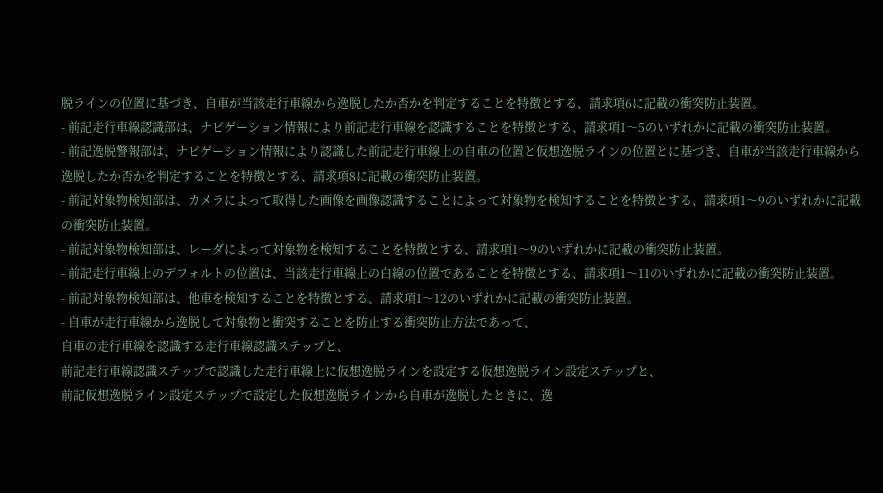脱ラインの位置に基づき、自車が当該走行車線から逸脱したか否かを判定することを特徴とする、請求項6に記載の衝突防止装置。
- 前記走行車線認識部は、ナビゲーション情報により前記走行車線を認識することを特徴とする、請求項1〜5のいずれかに記載の衝突防止装置。
- 前記逸脱警報部は、ナビゲーション情報により認識した前記走行車線上の自車の位置と仮想逸脱ラインの位置とに基づき、自車が当該走行車線から逸脱したか否かを判定することを特徴とする、請求項8に記載の衝突防止装置。
- 前記対象物検知部は、カメラによって取得した画像を画像認識することによって対象物を検知することを特徴とする、請求項1〜9のいずれかに記載の衝突防止装置。
- 前記対象物検知部は、レーダによって対象物を検知することを特徴とする、請求項1〜9のいずれかに記載の衝突防止装置。
- 前記走行車線上のデフォルトの位置は、当該走行車線上の白線の位置であることを特徴とする、請求項1〜11のいずれかに記載の衝突防止装置。
- 前記対象物検知部は、他車を検知することを特徴とする、請求項1〜12のいずれかに記載の衝突防止装置。
- 自車が走行車線から逸脱して対象物と衝突することを防止する衝突防止方法であって、
自車の走行車線を認識する走行車線認識ステップと、
前記走行車線認識ステップで認識した走行車線上に仮想逸脱ラインを設定する仮想逸脱ライン設定ステップと、
前記仮想逸脱ライン設定ステップで設定した仮想逸脱ラインから自車が逸脱したときに、逸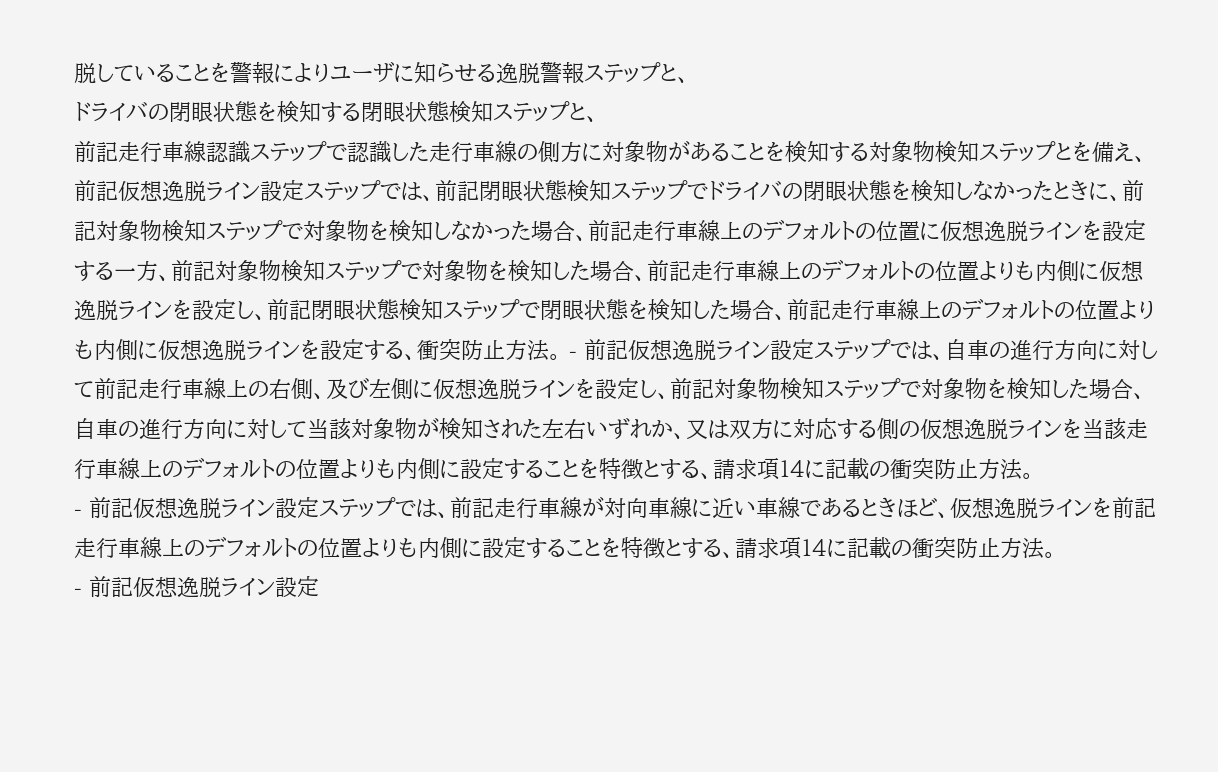脱していることを警報によりユーザに知らせる逸脱警報ステップと、
ドライバの閉眼状態を検知する閉眼状態検知ステップと、
前記走行車線認識ステップで認識した走行車線の側方に対象物があることを検知する対象物検知ステップとを備え、
前記仮想逸脱ライン設定ステップでは、前記閉眼状態検知ステップでドライバの閉眼状態を検知しなかったときに、前記対象物検知ステップで対象物を検知しなかった場合、前記走行車線上のデフォルトの位置に仮想逸脱ラインを設定する一方、前記対象物検知ステップで対象物を検知した場合、前記走行車線上のデフォルトの位置よりも内側に仮想逸脱ラインを設定し、前記閉眼状態検知ステップで閉眼状態を検知した場合、前記走行車線上のデフォルトの位置よりも内側に仮想逸脱ラインを設定する、衝突防止方法。 - 前記仮想逸脱ライン設定ステップでは、自車の進行方向に対して前記走行車線上の右側、及び左側に仮想逸脱ラインを設定し、前記対象物検知ステップで対象物を検知した場合、自車の進行方向に対して当該対象物が検知された左右いずれか、又は双方に対応する側の仮想逸脱ラインを当該走行車線上のデフォルトの位置よりも内側に設定することを特徴とする、請求項14に記載の衝突防止方法。
- 前記仮想逸脱ライン設定ステップでは、前記走行車線が対向車線に近い車線であるときほど、仮想逸脱ラインを前記走行車線上のデフォルトの位置よりも内側に設定することを特徴とする、請求項14に記載の衝突防止方法。
- 前記仮想逸脱ライン設定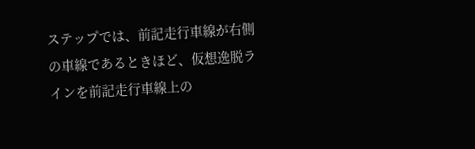ステップでは、前記走行車線が右側の車線であるときほど、仮想逸脱ラインを前記走行車線上の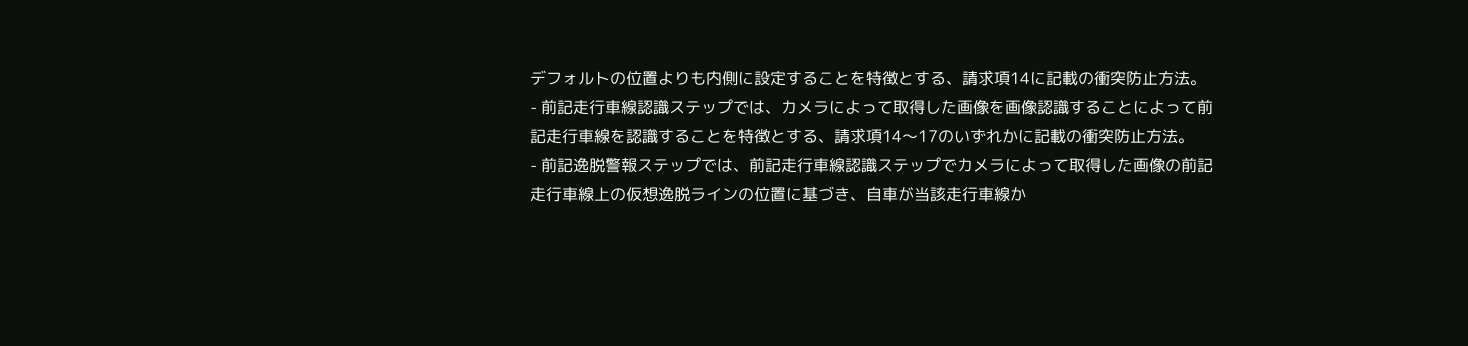デフォルトの位置よりも内側に設定することを特徴とする、請求項14に記載の衝突防止方法。
- 前記走行車線認識ステップでは、カメラによって取得した画像を画像認識することによって前記走行車線を認識することを特徴とする、請求項14〜17のいずれかに記載の衝突防止方法。
- 前記逸脱警報ステップでは、前記走行車線認識ステップでカメラによって取得した画像の前記走行車線上の仮想逸脱ラインの位置に基づき、自車が当該走行車線か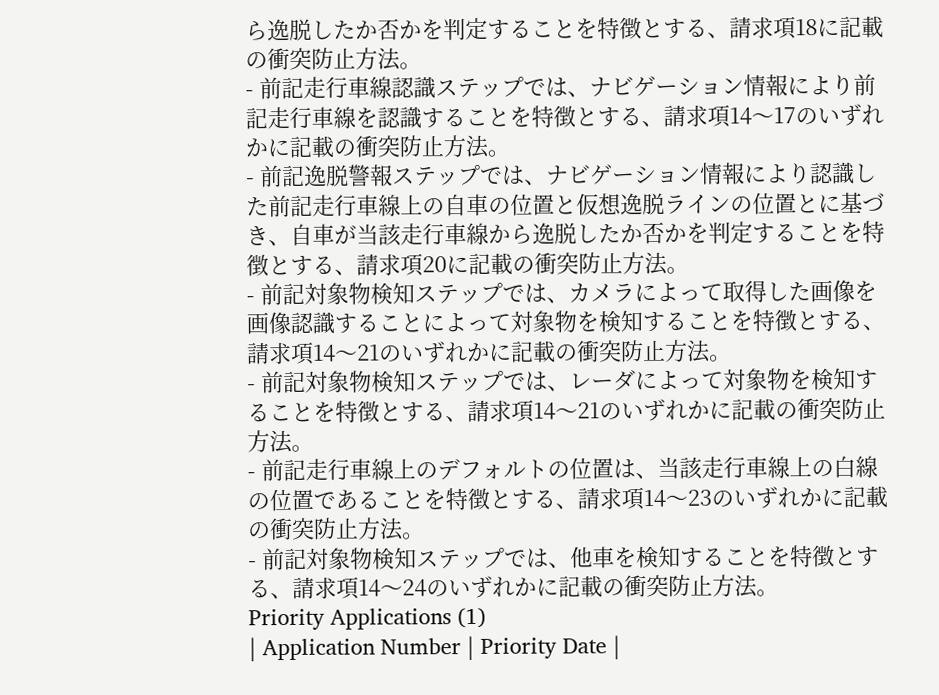ら逸脱したか否かを判定することを特徴とする、請求項18に記載の衝突防止方法。
- 前記走行車線認識ステップでは、ナビゲーション情報により前記走行車線を認識することを特徴とする、請求項14〜17のいずれかに記載の衝突防止方法。
- 前記逸脱警報ステップでは、ナビゲーション情報により認識した前記走行車線上の自車の位置と仮想逸脱ラインの位置とに基づき、自車が当該走行車線から逸脱したか否かを判定することを特徴とする、請求項20に記載の衝突防止方法。
- 前記対象物検知ステップでは、カメラによって取得した画像を画像認識することによって対象物を検知することを特徴とする、請求項14〜21のいずれかに記載の衝突防止方法。
- 前記対象物検知ステップでは、レーダによって対象物を検知することを特徴とする、請求項14〜21のいずれかに記載の衝突防止方法。
- 前記走行車線上のデフォルトの位置は、当該走行車線上の白線の位置であることを特徴とする、請求項14〜23のいずれかに記載の衝突防止方法。
- 前記対象物検知ステップでは、他車を検知することを特徴とする、請求項14〜24のいずれかに記載の衝突防止方法。
Priority Applications (1)
| Application Number | Priority Date |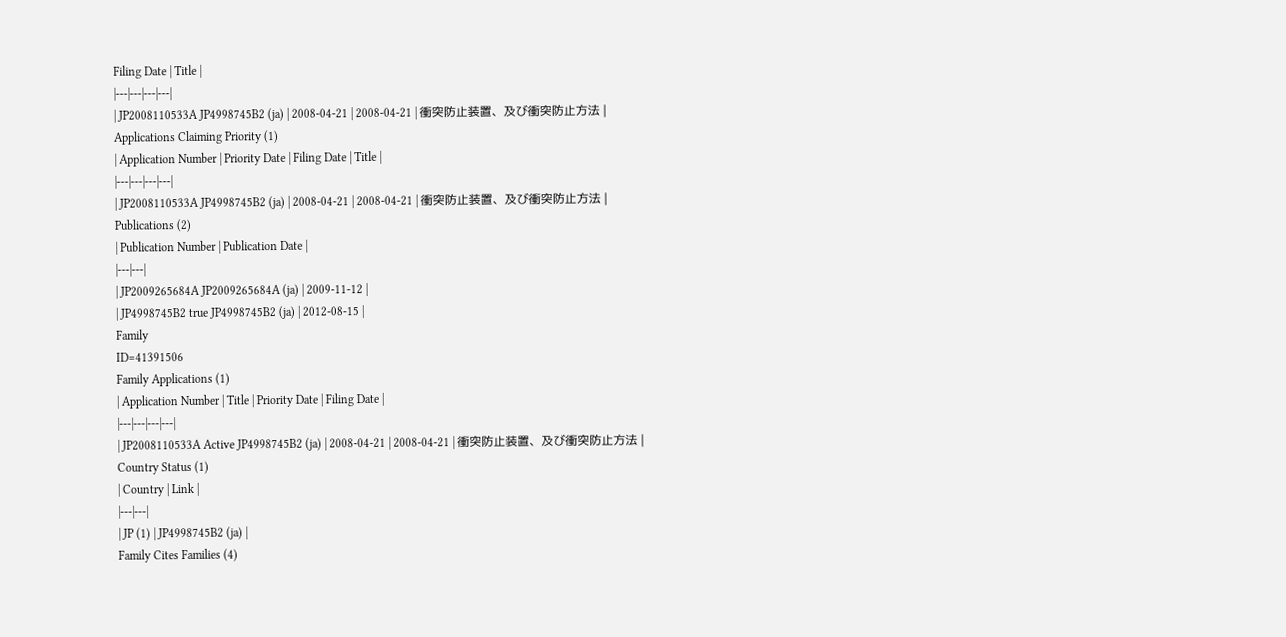Filing Date | Title |
|---|---|---|---|
| JP2008110533A JP4998745B2 (ja) | 2008-04-21 | 2008-04-21 | 衝突防止装置、及び衝突防止方法 |
Applications Claiming Priority (1)
| Application Number | Priority Date | Filing Date | Title |
|---|---|---|---|
| JP2008110533A JP4998745B2 (ja) | 2008-04-21 | 2008-04-21 | 衝突防止装置、及び衝突防止方法 |
Publications (2)
| Publication Number | Publication Date |
|---|---|
| JP2009265684A JP2009265684A (ja) | 2009-11-12 |
| JP4998745B2 true JP4998745B2 (ja) | 2012-08-15 |
Family
ID=41391506
Family Applications (1)
| Application Number | Title | Priority Date | Filing Date |
|---|---|---|---|
| JP2008110533A Active JP4998745B2 (ja) | 2008-04-21 | 2008-04-21 | 衝突防止装置、及び衝突防止方法 |
Country Status (1)
| Country | Link |
|---|---|
| JP (1) | JP4998745B2 (ja) |
Family Cites Families (4)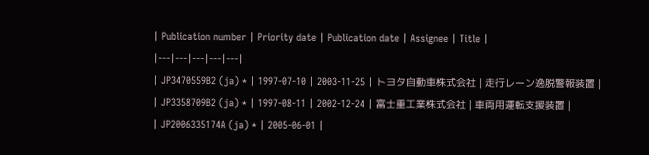| Publication number | Priority date | Publication date | Assignee | Title |
|---|---|---|---|---|
| JP3470559B2 (ja) * | 1997-07-10 | 2003-11-25 | トヨタ自動車株式会社 | 走行レーン逸脱警報装置 |
| JP3358709B2 (ja) * | 1997-08-11 | 2002-12-24 | 富士重工業株式会社 | 車両用運転支援装置 |
| JP2006335174A (ja) * | 2005-06-01 |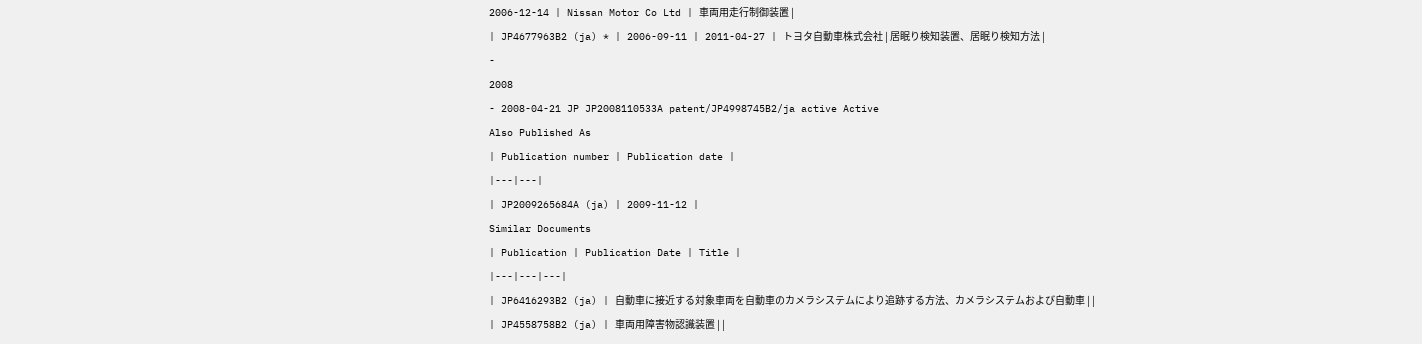2006-12-14 | Nissan Motor Co Ltd | 車両用走行制御装置 |
| JP4677963B2 (ja) * | 2006-09-11 | 2011-04-27 | トヨタ自動車株式会社 | 居眠り検知装置、居眠り検知方法 |
-
2008
- 2008-04-21 JP JP2008110533A patent/JP4998745B2/ja active Active
Also Published As
| Publication number | Publication date |
|---|---|
| JP2009265684A (ja) | 2009-11-12 |
Similar Documents
| Publication | Publication Date | Title |
|---|---|---|
| JP6416293B2 (ja) | 自動車に接近する対象車両を自動車のカメラシステムにより追跡する方法、カメラシステムおよび自動車 | |
| JP4558758B2 (ja) | 車両用障害物認識装置 | |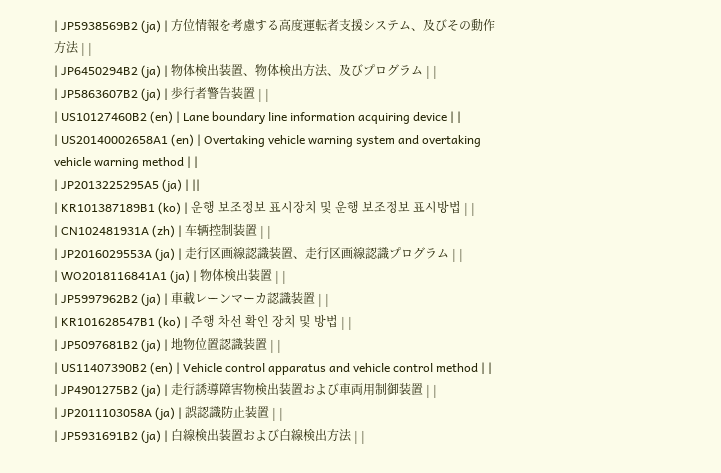| JP5938569B2 (ja) | 方位情報を考慮する高度運転者支援システム、及びその動作方法 | |
| JP6450294B2 (ja) | 物体検出装置、物体検出方法、及びプログラム | |
| JP5863607B2 (ja) | 歩行者警告装置 | |
| US10127460B2 (en) | Lane boundary line information acquiring device | |
| US20140002658A1 (en) | Overtaking vehicle warning system and overtaking vehicle warning method | |
| JP2013225295A5 (ja) | ||
| KR101387189B1 (ko) | 운행 보조정보 표시장치 및 운행 보조정보 표시방법 | |
| CN102481931A (zh) | 车辆控制装置 | |
| JP2016029553A (ja) | 走行区画線認識装置、走行区画線認識プログラム | |
| WO2018116841A1 (ja) | 物体検出装置 | |
| JP5997962B2 (ja) | 車載レーンマーカ認識装置 | |
| KR101628547B1 (ko) | 주행 차선 확인 장치 및 방법 | |
| JP5097681B2 (ja) | 地物位置認識装置 | |
| US11407390B2 (en) | Vehicle control apparatus and vehicle control method | |
| JP4901275B2 (ja) | 走行誘導障害物検出装置および車両用制御装置 | |
| JP2011103058A (ja) | 誤認識防止装置 | |
| JP5931691B2 (ja) | 白線検出装置および白線検出方法 | |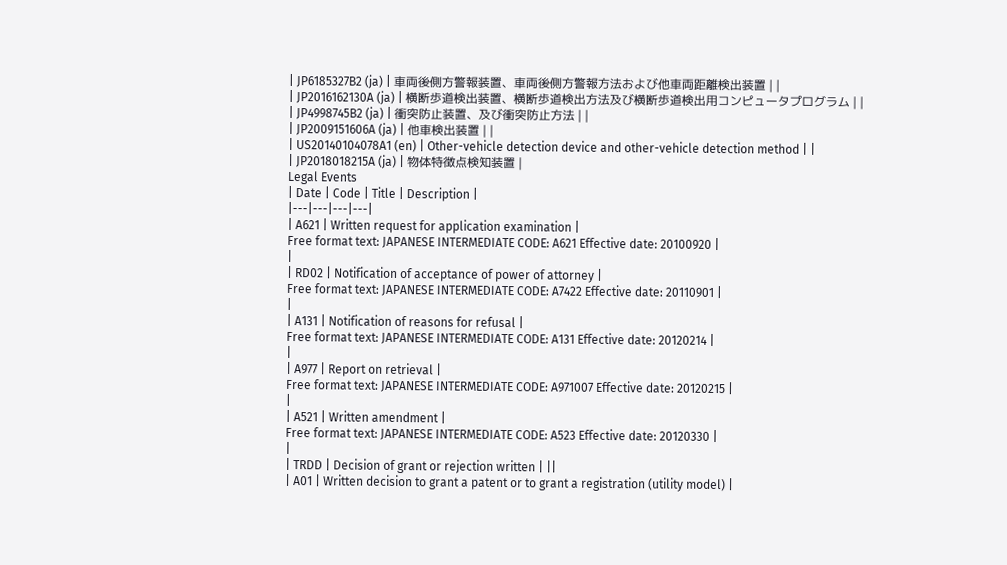| JP6185327B2 (ja) | 車両後側方警報装置、車両後側方警報方法および他車両距離検出装置 | |
| JP2016162130A (ja) | 横断歩道検出装置、横断歩道検出方法及び横断歩道検出用コンピュータプログラム | |
| JP4998745B2 (ja) | 衝突防止装置、及び衝突防止方法 | |
| JP2009151606A (ja) | 他車検出装置 | |
| US20140104078A1 (en) | Other-vehicle detection device and other-vehicle detection method | |
| JP2018018215A (ja) | 物体特徴点検知装置 |
Legal Events
| Date | Code | Title | Description |
|---|---|---|---|
| A621 | Written request for application examination |
Free format text: JAPANESE INTERMEDIATE CODE: A621 Effective date: 20100920 |
|
| RD02 | Notification of acceptance of power of attorney |
Free format text: JAPANESE INTERMEDIATE CODE: A7422 Effective date: 20110901 |
|
| A131 | Notification of reasons for refusal |
Free format text: JAPANESE INTERMEDIATE CODE: A131 Effective date: 20120214 |
|
| A977 | Report on retrieval |
Free format text: JAPANESE INTERMEDIATE CODE: A971007 Effective date: 20120215 |
|
| A521 | Written amendment |
Free format text: JAPANESE INTERMEDIATE CODE: A523 Effective date: 20120330 |
|
| TRDD | Decision of grant or rejection written | ||
| A01 | Written decision to grant a patent or to grant a registration (utility model) |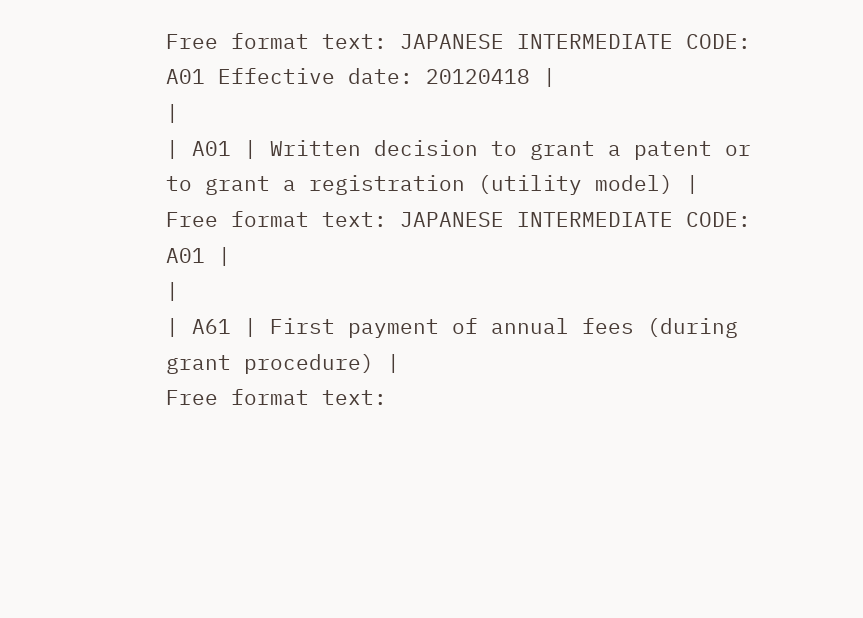Free format text: JAPANESE INTERMEDIATE CODE: A01 Effective date: 20120418 |
|
| A01 | Written decision to grant a patent or to grant a registration (utility model) |
Free format text: JAPANESE INTERMEDIATE CODE: A01 |
|
| A61 | First payment of annual fees (during grant procedure) |
Free format text: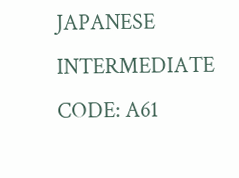JAPANESE INTERMEDIATE CODE: A61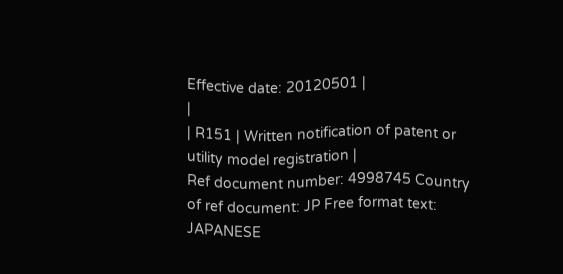Effective date: 20120501 |
|
| R151 | Written notification of patent or utility model registration |
Ref document number: 4998745 Country of ref document: JP Free format text: JAPANESE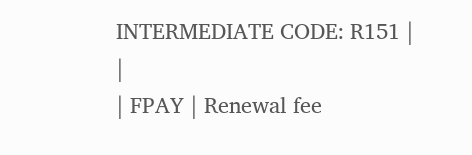INTERMEDIATE CODE: R151 |
|
| FPAY | Renewal fee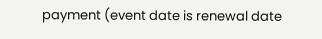payment (event date is renewal date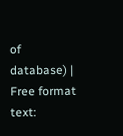of database) |
Free format text: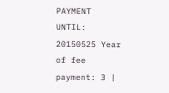PAYMENT UNTIL: 20150525 Year of fee payment: 3 |